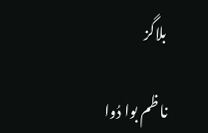بلاگز

نا ظم بوا دُوا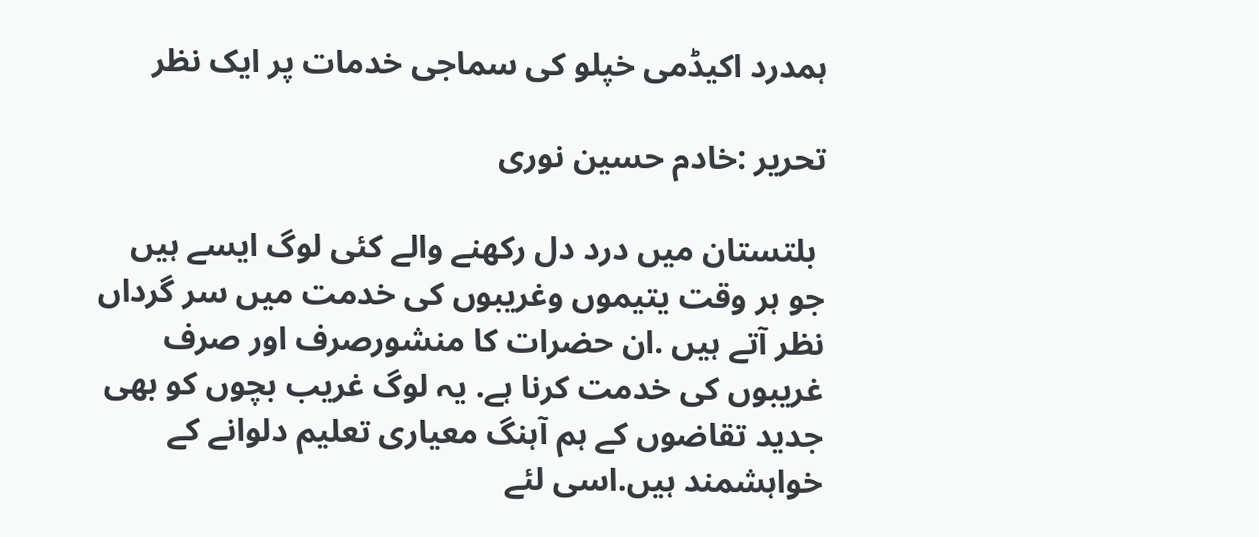ہمدرد اکیڈمی خپلو کی سماجی خدمات پر ایک نظر

تحریر :خادم حسین نوری

 بلتستان میں درد دل رکھنے والے کئی لوگ ایسے ہیں جو ہر وقت یتیموں وغریبوں کی خدمت میں سر گرداں نظر آتے ہیں .ان حضرات کا منشورصرف اور صرف غریبوں کی خدمت کرنا ہے. یہ لوگ غریب بچوں کو بھی جدید تقاضوں کے ہم آہنگ معیاری تعلیم دلوانے کے خواہشمند ہیں.اسی لئے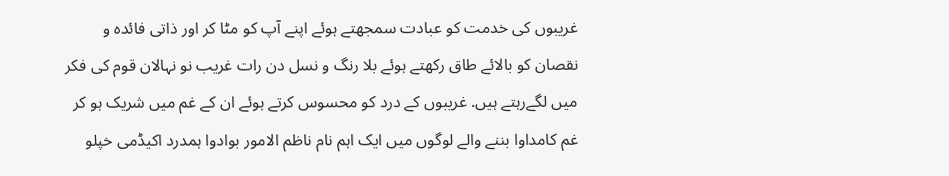غریبوں کی خدمت کو عبادت سمجھتے ہوئے اپنے آپ کو مٹا کر اور ذاتی فائدہ و نقصان کو بالائے طاق رکھتے ہوئے بلا رنگ و نسل دن رات غریب نو نہالان قوم کی فکر میں لگےرہتے ہیں. غریبوں کے درد کو محسوس کرتے ہوئے ان کے غم میں شریک ہو کر غم کامداوا بننے والے لوگوں میں ایک اہم نام ناظم الامور بوادوا ہمدرد اکیڈمی خپلو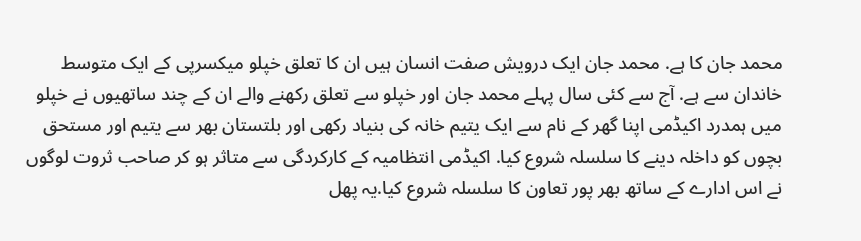محمد جان کا ہے. محمد جان ایک درویش صفت انسان ہیں ان کا تعلق خپلو میکسرپی کے ایک متوسط خاندان سے ہے. آج سے کئی سال پہلے محمد جان اور خپلو سے تعلق رکھنے والے ان کے چند ساتھیوں نے خپلو میں ہمدرد اکیڈمی اپنا گھر کے نام سے ایک یتیم خانہ کی بنیاد رکھی اور بلتستان بھر سے یتیم اور مستحق بچوں کو داخلہ دینے کا سلسلہ شروع کیا. اکیڈمی انتظامیہ کے کارکردگی سے متاثر ہو کر صاحب ثروت لوگوں نے اس ادارے کے ساتھ بھر پور تعاون کا سلسلہ شروع کیا.یہ پھل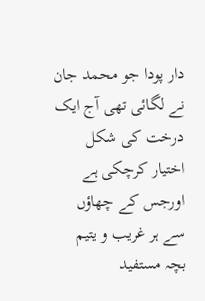دار پودا جو محمد جان نے لگائی تھی آج ایک درخت کی شکل اختیار کرچکی ہے اورجس کے چھاؤں سے ہر غریب و یتیم بچہ مستفید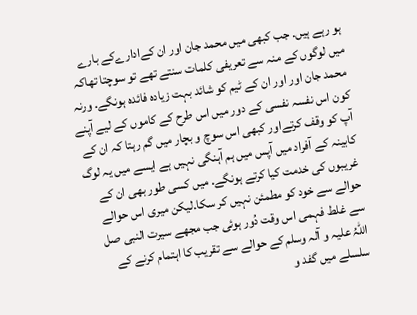ہو رہے ہیں. جب کبھی میں محمد جان اور ان کےادارےکے بارے میں لوگوں کے منہ سے تعریفی کلمات سنتے تھے تو سوچتا تھاکہ محمد جان اور اور ان کے ٹیم کو شائد بہت زیادہ فائدہ ہونگے. ورنہ کون اس نفسہ نفسی کے دور میں اس طرح کے کاموں کے لیے آپنے آپ کو وقف کرتےاور کبھی اس سوچ و بچار میں گم رہتا کہ ان کے کابینہ کے آفراد میں آپس میں ہم آہنگی نہیں ہے ایسے میں یہ لوگ غریبوں کی خدمت کیا کرتے ہونگے. میں کسی طور بھی ان کے حوالے سے خود کو مطمئن نہیں کر سکا.لیکن میری اس حوالے سے غلط فہمی اس وقت دُور ہوئی جب مجھے سیرت النبی صل اللہُ علیہ و آلہ وسلم کے حوالے سے تقریب کا اہتمام کرنے کے سلسلے میں گفد و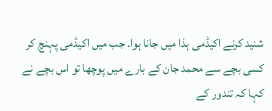شنید کرنے اکیڈمی ہذا میں جانا ہوا. جب میں اکیڈمی پہنچ کر کسی بچے سے محمد جان کے بارے میں پوچھا تو اس بچے نے کہا کہ تندور کے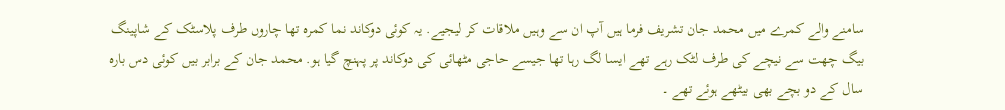سامنے والے کمرے میں محمد جان تشریف فرما ہیں آپ ان سے وہیں ملاقات کر لیجیے. یہ کوئی دوکاند نما کمرہ تھا چاروں طرف پلاسٹک کے شاپینگ بیگ چھت سے نیچے کی طرف لٹک رہے تھے ایسا لگ رہا تھا جیسے حاجی مٹھائی کی دوکاند پر پہنچ گیا ہو. محمد جان کے برابر بیں کوئی دس بارہ سال کے دو بچے بھی بیٹھے ہوئے تھے ۔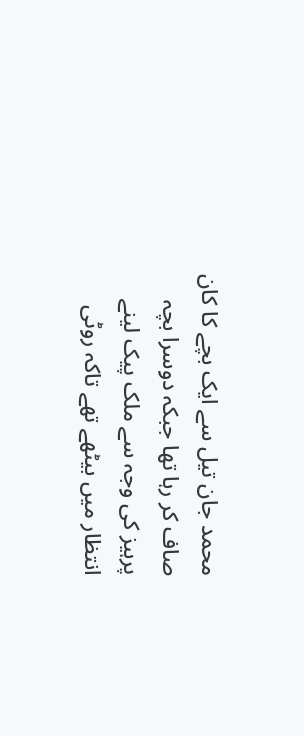محمد جان تیل سے ایک بچے کا کان صاف کر رہا تھا جبکہ دوسرا بچہ پرہیز کی وجہ سے ملک پیک لینے انتظار میں بیٹھے تھے تاکہ روٹی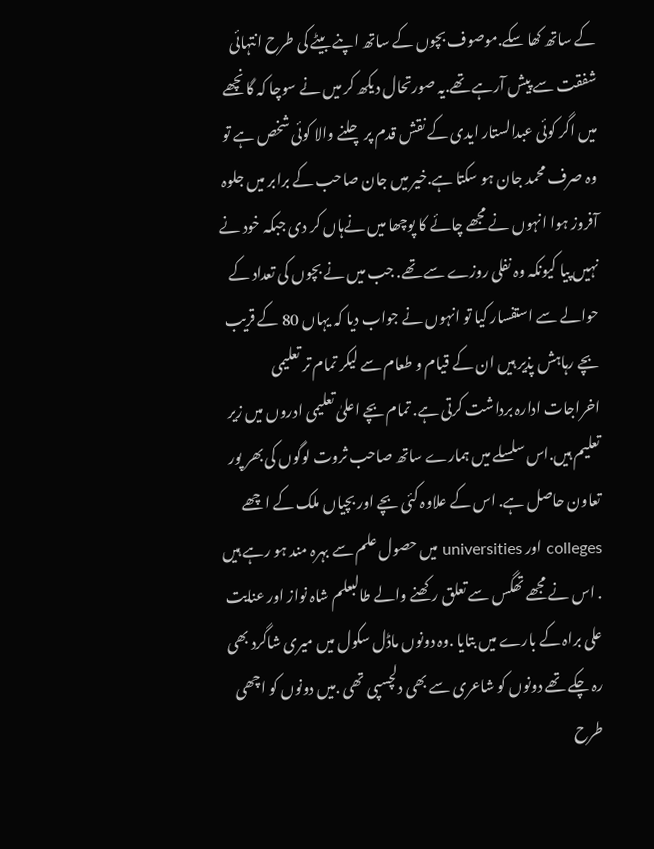کے ساتھ کھا سکے.موصوف بچوں کے ساتھ اپنے بیٹے کی طرح انتہائی شفقت سے پیش آرہے تھے.یہ صورتحال دیکھ کر میں نے سوچا کہ گانچھے میں اگر کوئی عبدالستار ایدی کے نقش قدم پر چلنے والا کوئی شخص ہے تو وہ صرف محمد جان ہو سکتا ہے.خیر میں جان صاحب کے برابر میں جلوہ آفروز ہوا انہوں نے مجھے چائے کا پوچھا میں نےہاں کر دی جبکہ خود نے نہیں پیا کیونکہ وہ نفلی روزے سے تھے. جب میں نے بچوں کی تعداد کے حوالے سے استفسار کیا تو انہوں نے جواب دیا کہ یہاں 80 کے قریب بچے رہاہش پذیر ہیں ان کے قیام و طعام سے لیکر تمام تر تعلیمی اخراجات ادارہ برداشت کرتی ہے. تمام بچے اعلیٰ تعلیمی ادروں میں زیر تعلیم ہیں.اس سلسلے میں ہمارے ساتھ صاحب ثروت لوگوں کی بھر پور تعاون حاصل ہے. اس کے علاوہ کئی بچے اور بچیاں ملک کے اچھے colleges اور universities میں حصول علم سے بہرہ مند ہو رہے ہیں . اس نے مجھے تھگس سے تعلق رکھنے والے طالبعلم شاہ نواز اور عنایت علی براہ کے بارے میں بتایا .وہ دونوں ماڈل سکول میں میری شاگرد بھی رہ چکے تھے دونوں کو شاعری سے بھی دلچسپی تھی .میں دونوں کو اچھی طرح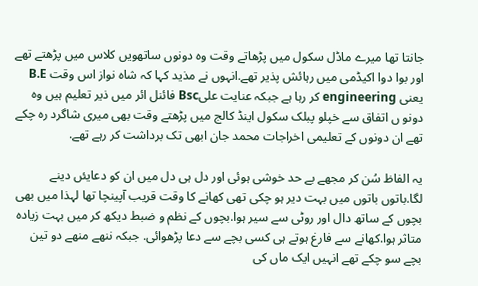جانتا تھا میرے ماڈل سکول میں پڑھاتے وقت وہ دونوں ساتھویں کلاس میں پڑھتے تھے اور بوا دوا اکیڈمی میں رہائش پذیر تھے.انہوں نے مذید کہا کہ شاہ نواز اس وقت B.E یعنی engineering کر رہا ہے جبکہ عنایت علیBsc فائنل ائر میں ذیر تعلیم ہیں وہ دونو ں اتفاق سے خپلو پبلک سکول اینڈ کالج میں پڑھتے وقت بھی میری شاگرد رہ چکے تھے ان دونوں کے تعلیمی اخراجات محمد جان ابھی تک برداشت کر رہے تھے.

یہ الفاظ سُن کر مجھے بے حد خوشی ہوئی اور دل ہی دل میں ان کو دعایئں دینے لگا.باتوں باتوں میں بہت دیر ہو چکی تھی کھانے کا وقت قریب آپینچا تھا لہذا میں بھی بچوں کے ساتھ دال اور روٹی سے سیر ہوا.بچوں کے نظم و ضبط دیکھ کر میں بہت زیادہ متاثر ہوا.کھانے سے فارغ ہوتے ہی کسی بچے سے دعا پڑھوائی. جبکہ ننھے منھے دو تین بچے سو چکے تھے انہیں ایک ماں کی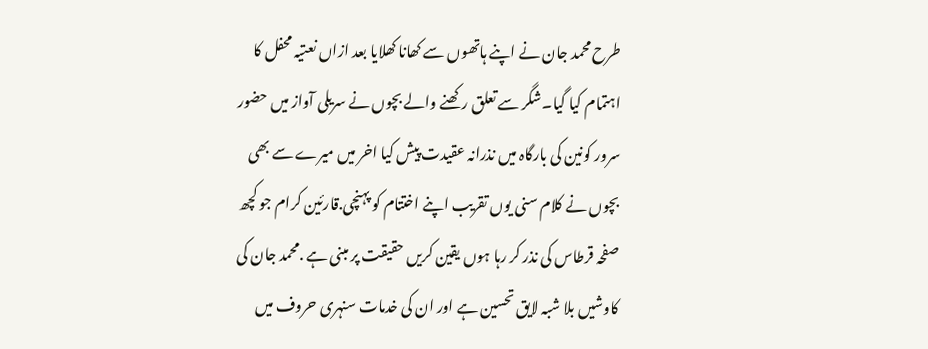طرح محمد جان نے اپنے ہاتھوں سے کھانا کھلایا بعد ازاں نعتیہ محفل کا اہتمام کیا گیا۔شگر سے تعلق رکھنے والے بچوں نے سریلی آواز میں حضور سرور کونین کی بارگاہ میں نذرانہ عقیدت پیش کیا اخر میں میرے سے بھی بچوں نے کلام سنی یوں تقریب اپنے اختتام کو پہنچی.قارئین کرام جو کچھ صفحہ قرطاس کی نذر کر رہا ہوں یقین کریں حقیقت پر مبنی ہے .محمد جان کی کاوشیں بلا شبہ لایق تحسین ہے اور ان کی خدمات سنہری حروف میں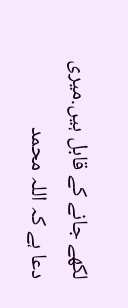لکھے جانے کے قابل ہیں.میری دعا ہے کہ اللہ محمد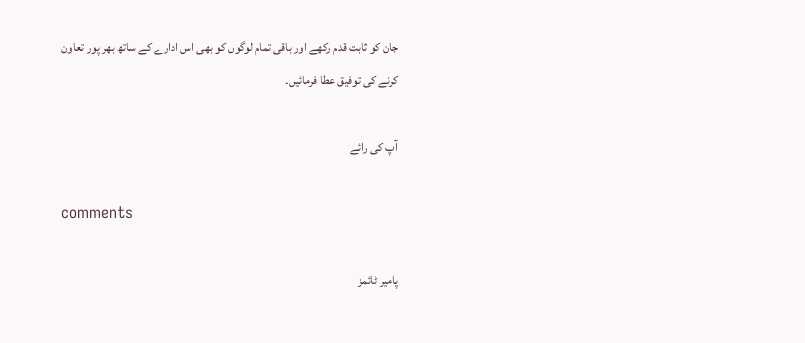جان کو ثابت قدم رکھے اور باقی تمام لوگوں کو بھی اس ادارے کے ساتھ بھر پور تعاون کرنے کی توفیق عطا فرمائیں۔

آپ کی رائے

comments

پامیر ٹائمز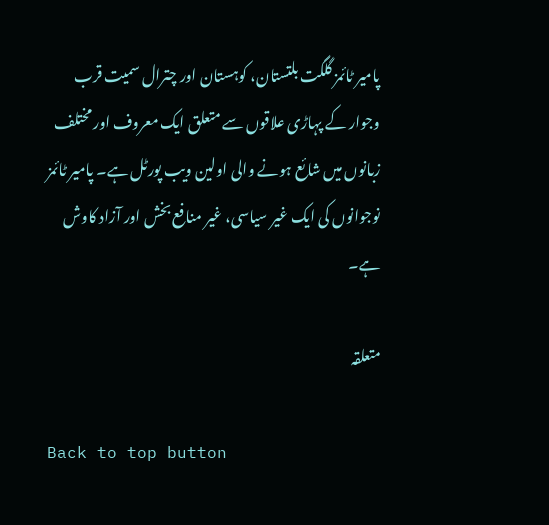پامیر ٹائمز گلگت بلتستان، کوہستان اور چترال سمیت قرب وجوار کے پہاڑی علاقوں سے متعلق ایک معروف اور مختلف زبانوں میں شائع ہونے والی اولین ویب پورٹل ہے۔ پامیر ٹائمز نوجوانوں کی ایک غیر سیاسی، غیر منافع بخش اور آزاد کاوش ہے۔

متعلقہ

Back to top button